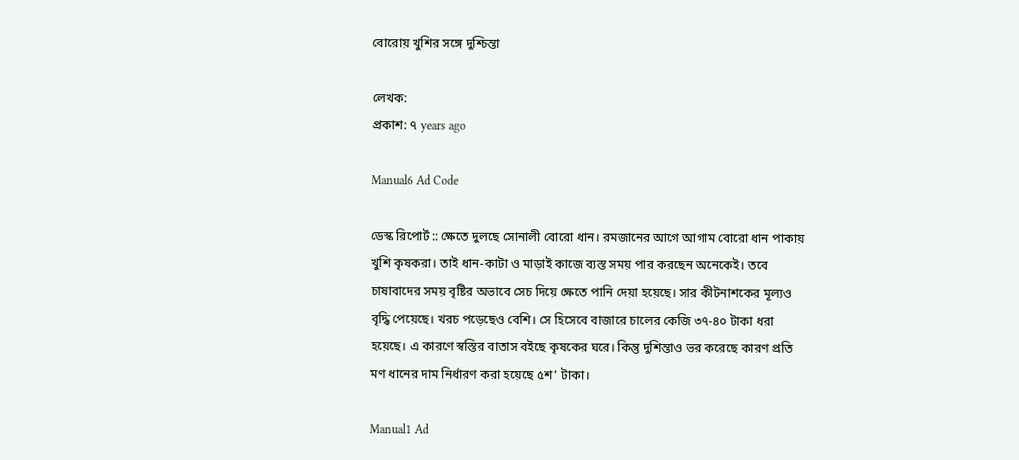বোরোয় খুশির সঙ্গে দুশ্চিন্তা

লেখক:
প্রকাশ: ৭ years ago

Manual6 Ad Code

ডেস্ক রিপোর্ট :: ক্ষেতে দুলছে সোনালী বোরো ধান। রমজানের আগে আগাম বোরো ধান পাকায় খুশি কৃষকরা। তাই ধান-কাটা ও মাড়াই কাজে ব্যস্ত সময় পার করছেন অনেকেই। তবে চাষাবাদের সময় বৃষ্টির অভাবে সেচ দিয়ে ক্ষেতে পানি দেয়া হয়েছে। সার কীটনাশকের মূল্যও বৃদ্ধি পেয়েছে। খরচ পড়েছেও বেশি। সে হিসেবে বাজারে চালের কেজি ৩৭-৪০ টাকা ধরা হয়েছে। এ কারণে স্বস্তির বাতাস বইছে কৃষকের ঘরে। কিন্তু দুশিন্তাও ভর করেছে কারণ প্রতি মণ ধানের দাম নির্ধারণ করা হয়েছে ৫শ’ টাকা।

Manual1 Ad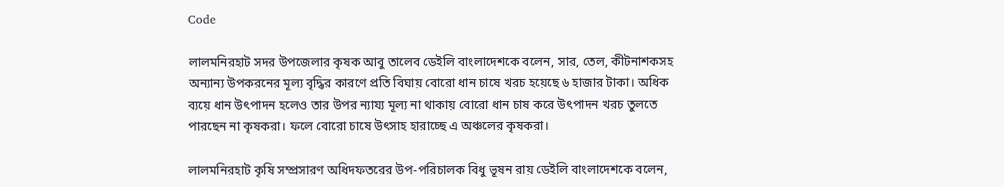Code

লালমনিরহাট সদর উপজেলার কৃষক আবু তালেব ডেইলি বাংলাদেশকে বলেন, সার, তেল, কীটনাশকসহ অন্যান্য উপকরনের মূল্য বৃদ্ধির কারণে প্রতি বিঘায় বোরো ধান চাষে খরচ হয়েছে ৬ হাজার টাকা। অধিক ব্যয়ে ধান উৎপাদন হলেও তার উপর ন্যায্য মূল্য না থাকায় বোরো ধান চাষ করে উৎপাদন খরচ তুলতে পারছেন না কৃষকরা। ফলে বোরো চাষে উৎসাহ হারাচ্ছে এ অঞ্চলের কৃষকরা।

লালমনিরহাট কৃষি সম্প্রসারণ অধিদফতরের উপ-পরিচালক বিধু ভূষন রায় ডেইলি বাংলাদেশকে বলেন,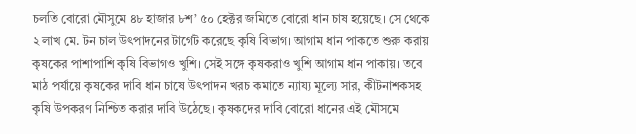চলতি বোরো মৌসুমে ৪৮ হাজার ৮শ’ ৫০ হেক্টর জমিতে বোরো ধান চাষ হয়েছে। সে থেকে ২ লাখ মে. টন চাল উৎপাদনের টার্গেট করেছে কৃষি বিভাগ। আগাম ধান পাকতে শুরু করায় কৃষকের পাশাপাশি কৃষি বিভাগও খুশি। সেই সঙ্গে কৃষকরাও খুশি আগাম ধান পাকায়। তবে মাঠ পর্যায়ে কৃষকের দাবি ধান চাষে উৎপাদন খরচ কমাতে ন্যায্য মূল্যে সার, কীটনাশকসহ কৃষি উপকরণ নিশ্চিত করার দাবি উঠেছে। কৃষকদের দাবি বোরো ধানের এই মৌসমে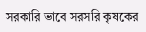সরকারি ভাবে সরসরি কৃষকের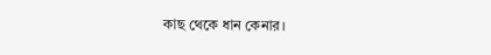কাছ থেকে ধান কেনার।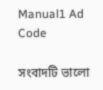Manual1 Ad Code

সংবাদটি ভালো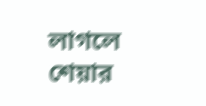লাগলে শেয়ার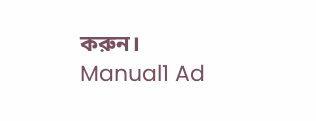করুন।
Manual1 Ad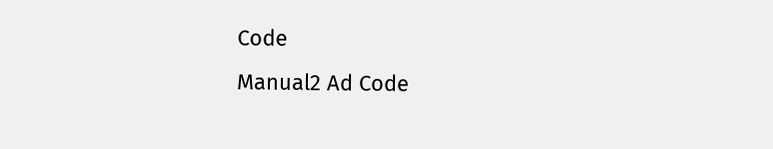Code
Manual2 Ad Code